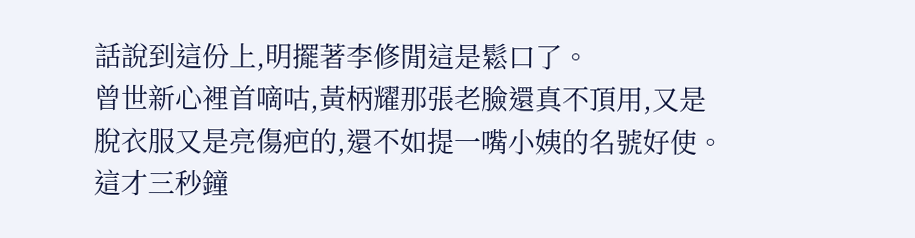話說到這份上,明擺著李修閒這是鬆口了。
曾世新心裡首嘀咕,黃柄耀那張老臉還真不頂用,又是脫衣服又是亮傷疤的,還不如提一嘴小姨的名號好使。這才三秒鐘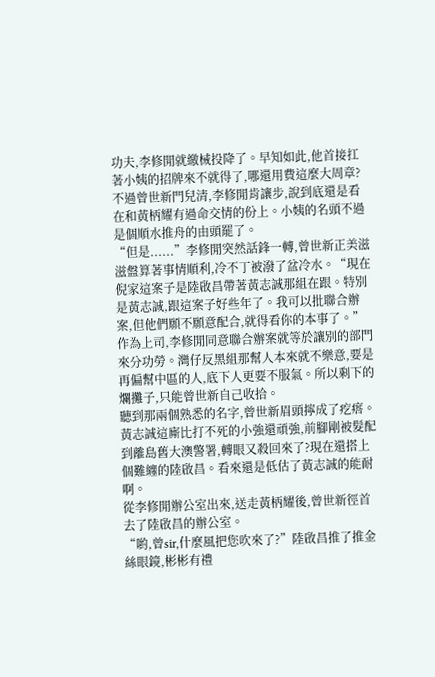功夫,李修閒就繳械投降了。早知如此,他首接扛著小姨的招牌來不就得了,哪還用費這麼大周章?
不過曾世新門兒清,李修閒肯讓步,說到底還是看在和黃柄耀有過命交情的份上。小姨的名頭不過是個順水推舟的由頭罷了。
“但是......”李修閒突然話鋒一轉,曾世新正美滋滋盤算著事情順利,冷不丁被潑了盆冷水。“現在倪家這案子是陸啟昌帶著黃志誠那組在跟。特別是黃志誠,跟這案子好些年了。我可以批聯合辦案,但他們願不願意配合,就得看你的本事了。”
作為上司,李修閒同意聯合辦案就等於讓別的部門來分功勞。灣仔反黑組那幫人本來就不樂意,要是再偏幫中區的人,底下人更要不服氣。所以剩下的爛攤子,只能曾世新自己收拾。
聽到那兩個熟悉的名字,曾世新眉頭擰成了疙瘩。黃志誠這廝比打不死的小強還頑強,前腳剛被髮配到離島舊大澳警署,轉眼又殺回來了?現在還搭上個難纏的陸啟昌。看來還是低估了黃志誠的能耐啊。
從李修閒辦公室出來,送走黃柄耀後,曾世新徑首去了陸啟昌的辦公室。
“喲,曾sir,什麼風把您吹來了?”陸啟昌推了推金絲眼鏡,彬彬有禮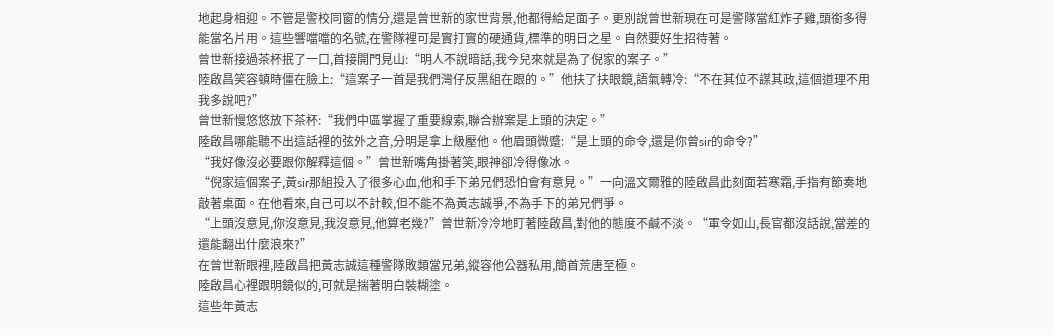地起身相迎。不管是警校同窗的情分,還是曾世新的家世背景,他都得給足面子。更別說曾世新現在可是警隊當紅炸子雞,頭銜多得能當名片用。這些響噹噹的名號,在警隊裡可是實打實的硬通貨,標準的明日之星。自然要好生招待著。
曾世新接過茶杯抿了一口,首接開門見山:“明人不說暗話,我今兒來就是為了倪家的案子。”
陸啟昌笑容頓時僵在臉上:“這案子一首是我們灣仔反黑組在跟的。”他扶了扶眼鏡,語氣轉冷:“不在其位不謀其政,這個道理不用我多說吧?”
曾世新慢悠悠放下茶杯:“我們中區掌握了重要線索,聯合辦案是上頭的決定。”
陸啟昌哪能聽不出這話裡的弦外之音,分明是拿上級壓他。他眉頭微蹙:“是上頭的命令,還是你曾sir的命令?”
“我好像沒必要跟你解釋這個。”曾世新嘴角掛著笑,眼神卻冷得像冰。
“倪家這個案子,黃sir那組投入了很多心血,他和手下弟兄們恐怕會有意見。”一向溫文爾雅的陸啟昌此刻面若寒霜,手指有節奏地敲著桌面。在他看來,自己可以不計較,但不能不為黃志誠爭,不為手下的弟兄們爭。
“上頭沒意見,你沒意見,我沒意見,他算老幾?”曾世新冷冷地盯著陸啟昌,對他的態度不鹹不淡。“軍令如山,長官都沒話說,當差的還能翻出什麼浪來?”
在曾世新眼裡,陸啟昌把黃志誠這種警隊敗類當兄弟,縱容他公器私用,簡首荒唐至極。
陸啟昌心裡跟明鏡似的,可就是揣著明白裝糊塗。
這些年黃志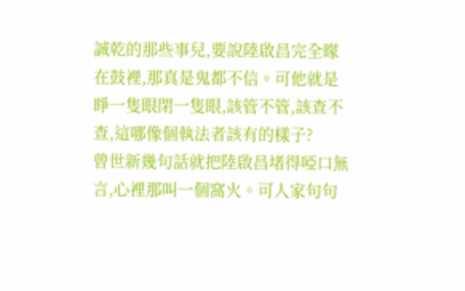誠乾的那些事兒,要說陸啟昌完全矇在鼓裡,那真是鬼都不信。可他就是睜一隻眼閉一隻眼,該管不管,該查不查,這哪像個執法者該有的樣子?
曾世新幾句話就把陸啟昌堵得啞口無言,心裡那叫一個窩火。可人家句句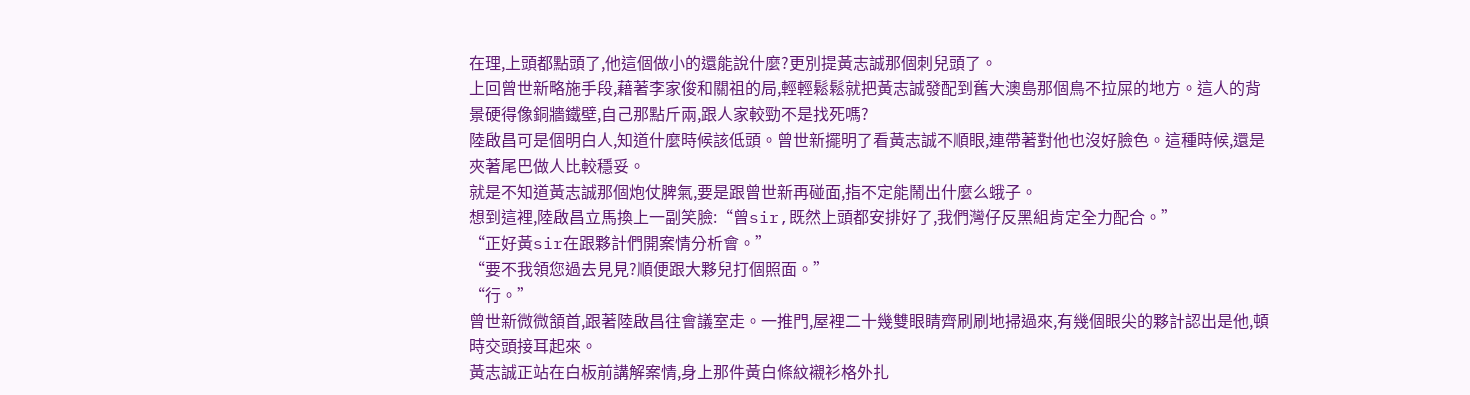在理,上頭都點頭了,他這個做小的還能說什麼?更別提黃志誠那個刺兒頭了。
上回曾世新略施手段,藉著李家俊和關祖的局,輕輕鬆鬆就把黃志誠發配到舊大澳島那個鳥不拉屎的地方。這人的背景硬得像銅牆鐵壁,自己那點斤兩,跟人家較勁不是找死嗎?
陸啟昌可是個明白人,知道什麼時候該低頭。曾世新擺明了看黃志誠不順眼,連帶著對他也沒好臉色。這種時候,還是夾著尾巴做人比較穩妥。
就是不知道黃志誠那個炮仗脾氣,要是跟曾世新再碰面,指不定能鬧出什麼么蛾子。
想到這裡,陸啟昌立馬換上一副笑臉:“曾sir,既然上頭都安排好了,我們灣仔反黑組肯定全力配合。”
“正好黃sir在跟夥計們開案情分析會。”
“要不我領您過去見見?順便跟大夥兒打個照面。”
“行。”
曾世新微微頷首,跟著陸啟昌往會議室走。一推門,屋裡二十幾雙眼睛齊刷刷地掃過來,有幾個眼尖的夥計認出是他,頓時交頭接耳起來。
黃志誠正站在白板前講解案情,身上那件黃白條紋襯衫格外扎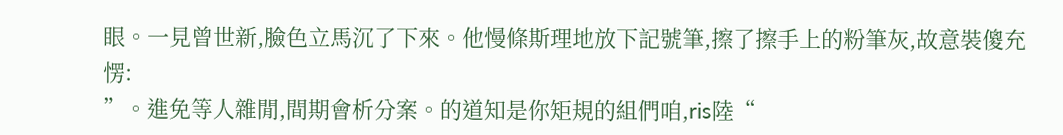眼。一見曾世新,臉色立馬沉了下來。他慢條斯理地放下記號筆,擦了擦手上的粉筆灰,故意裝傻充愣:
”。進免等人雜閒,間期會析分案。的道知是你矩規的組們咱,ris陸“